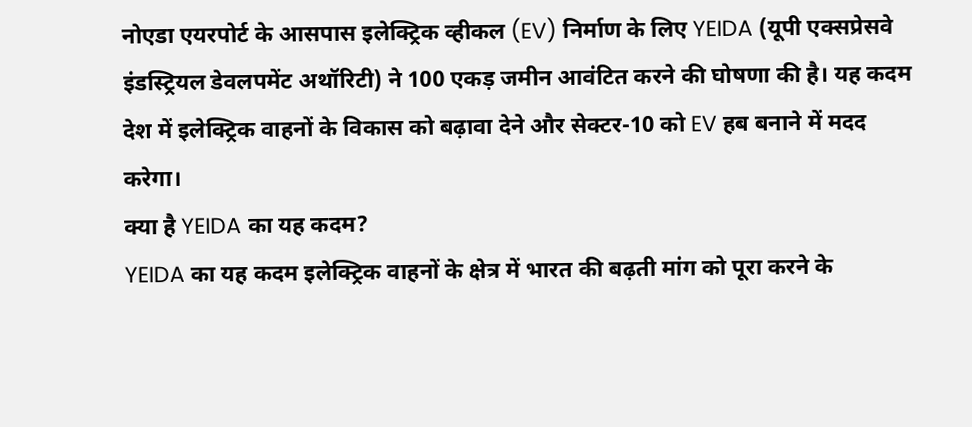नोएडा एयरपोर्ट के आसपास इलेक्ट्रिक व्हीकल (EV) निर्माण के लिए YEIDA (यूपी एक्सप्रेसवे इंडस्ट्रियल डेवलपमेंट अथॉरिटी) ने 100 एकड़ जमीन आवंटित करने की घोषणा की है। यह कदम देश में इलेक्ट्रिक वाहनों के विकास को बढ़ावा देने और सेक्टर-10 को EV हब बनाने में मदद करेगा।
क्या है YEIDA का यह कदम?
YEIDA का यह कदम इलेक्ट्रिक वाहनों के क्षेत्र में भारत की बढ़ती मांग को पूरा करने के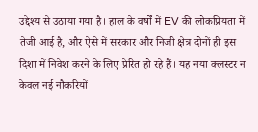उद्देश्य से उठाया गया है। हाल के वर्षों में EV की लोकप्रियता में तेजी आई है, और ऐसे में सरकार और निजी क्षेत्र दोनों ही इस दिशा में निवेश करने के लिए प्रेरित हो रहे हैं। यह नया क्लस्टर न केवल नई नौकरियों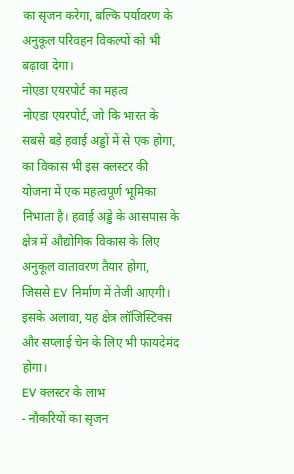का सृजन करेगा, बल्कि पर्यावरण के अनुकूल परिवहन विकल्पों को भी बढ़ावा देगा।
नोएडा एयरपोर्ट का महत्व
नोएडा एयरपोर्ट, जो कि भारत के सबसे बड़े हवाई अड्डों में से एक होगा, का विकास भी इस क्लस्टर की योजना में एक महत्वपूर्ण भूमिका निभाता है। हवाई अड्डे के आसपास के क्षेत्र में औद्योगिक विकास के लिए अनुकूल वातावरण तैयार होगा, जिससे EV निर्माण में तेजी आएगी। इसके अलावा, यह क्षेत्र लॉजिस्टिक्स और सप्लाई चेन के लिए भी फायदेमंद होगा।
EV क्लस्टर के लाभ
- नौकरियों का सृजन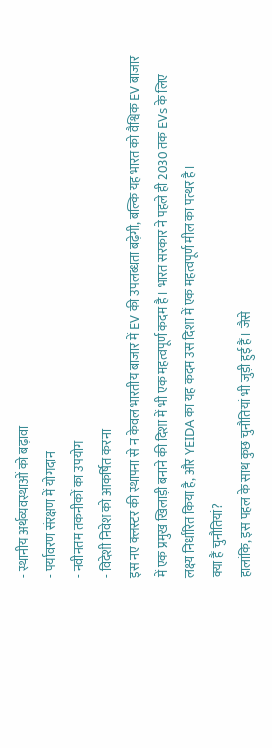- स्थानीय अर्थव्यवस्थाओं को बढ़ावा
- पर्यावरण संरक्षण में योगदान
- नवीनतम तकनीकों का उपयोग
- विदेशी निवेश को आकर्षित करना
इस नए क्लस्टर की स्थापना से न केवल भारतीय बाजार में EV की उपलब्धता बढ़ेगी, बल्कि यह भारत को वैश्विक EV बाजार में एक प्रमुख खिलाड़ी बनाने की दिशा में भी एक महत्वपूर्ण कदम है। भारत सरकार ने पहले ही 2030 तक EVs के लिए लक्ष्य निर्धारित किया है, और YEIDA का यह कदम उस दिशा में एक महत्वपूर्ण मील का पत्थर है।
क्या हैं चुनौतियां?
हालांकि, इस पहल के साथ कुछ चुनौतियां भी जुड़ी हुई हैं। जैसे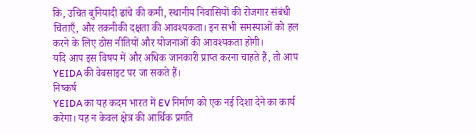कि, उचित बुनियादी ढांचे की कमी, स्थानीय निवासियों की रोजगार संबंधी चिंताएँ, और तकनीकी दक्षता की आवश्यकता। इन सभी समस्याओं को हल करने के लिए ठोस नीतियों और योजनाओं की आवश्यकता होगी।
यदि आप इस विषय में और अधिक जानकारी प्राप्त करना चाहते हैं, तो आप YEIDA की वेबसाइट पर जा सकते हैं।
निष्कर्ष
YEIDA का यह कदम भारत में EV निर्माण को एक नई दिशा देने का कार्य करेगा। यह न केवल क्षेत्र की आर्थिक प्रगति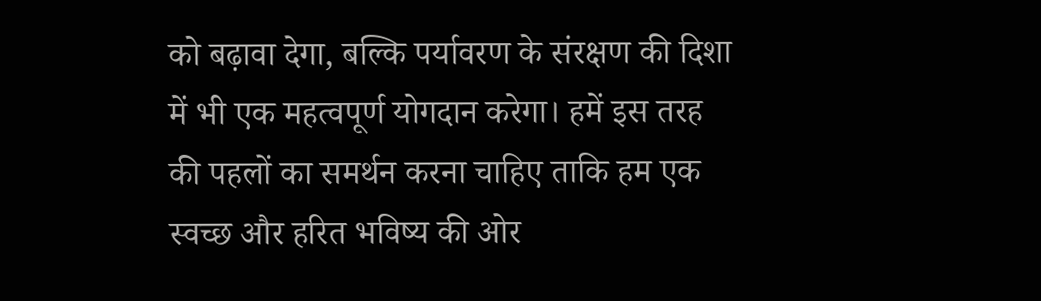को बढ़ावा देगा, बल्कि पर्यावरण के संरक्षण की दिशा में भी एक महत्वपूर्ण योगदान करेगा। हमें इस तरह की पहलों का समर्थन करना चाहिए ताकि हम एक स्वच्छ और हरित भविष्य की ओर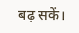बढ़ सकें।